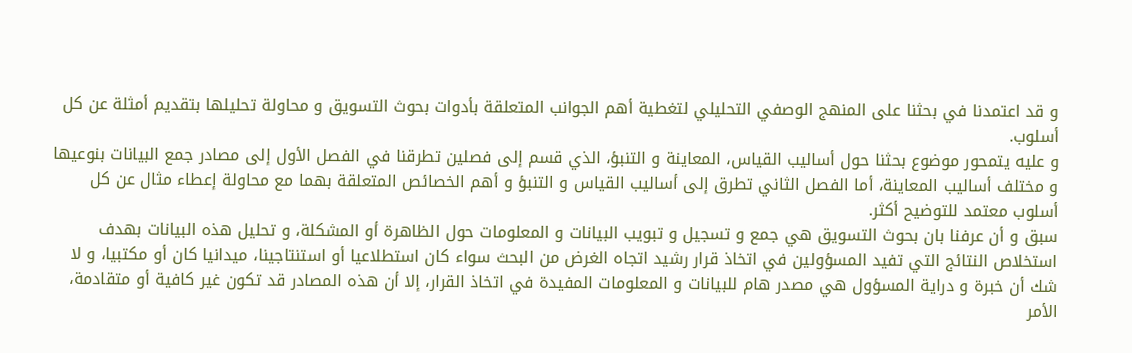و قد اعتمدنا في بحثنا على المنهج الوصفي التحليلي لتغطية أهم الجوانب المتعلقة بأدوات بحوث التسويق و محاولة تحليلها بتقديم أمثلة عن كل أسلوب.
و عليه يتمحور موضوع بحثنا حول أساليب القياس، المعاينة و التنبؤ، الذي قسم إلى فصلين تطرقنا في الفصل الأول إلى مصادر جمع البيانات بنوعيها و مختلف أساليب المعاينة، أما الفصل الثاني تطرق إلى أساليب القياس و التنبؤ و أهم الخصائص المتعلقة بهما مع محاولة إعطاء مثال عن كل أسلوب معتمد للتوضيح أكثر.
سبق و أن عرفنا بان بحوث التسويق هي جمع و تسجيل و تبويب البيانات و المعلومات حول الظاهرة أو المشكلة، و تحليل هذه البيانات بهدف استخلاص النتائج التي تفيد المسؤولين في اتخاذ قرار رشيد اتجاه الغرض من البحث سواء كان استطلاعيا أو استنتاجينا، ميدانيا كان أو مكتبيا، و لا شك أن خبرة و دراية المسؤول هي مصدر هام للبيانات و المعلومات المفيدة في اتخاذ القرار، إلا أن هذه المصادر قد تكون غير كافية أو متقادمة، الأمر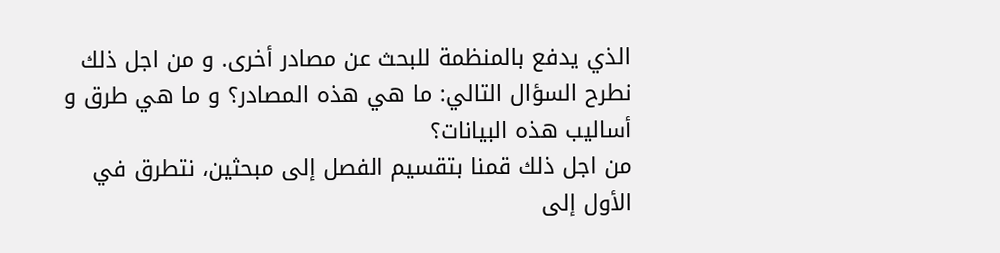الذي يدفع بالمنظمة للبحث عن مصادر أخرى. و من اجل ذلك نطرح السؤال التالي: ما هي هذه المصادر؟ و ما هي طرق و أساليب هذه البيانات؟
من اجل ذلك قمنا بتقسيم الفصل إلى مبحثين، نتطرق في الأول إلى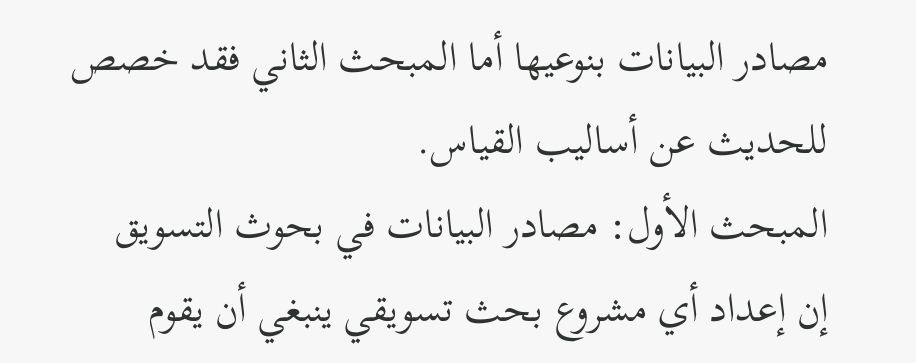مصادر البيانات بنوعيها أما المبحث الثاني فقد خصص للحديث عن أساليب القياس.
المبحث الأول: مصادر البيانات في بحوث التسويق
إن إعداد أي مشروع بحث تسويقي ينبغي أن يقوم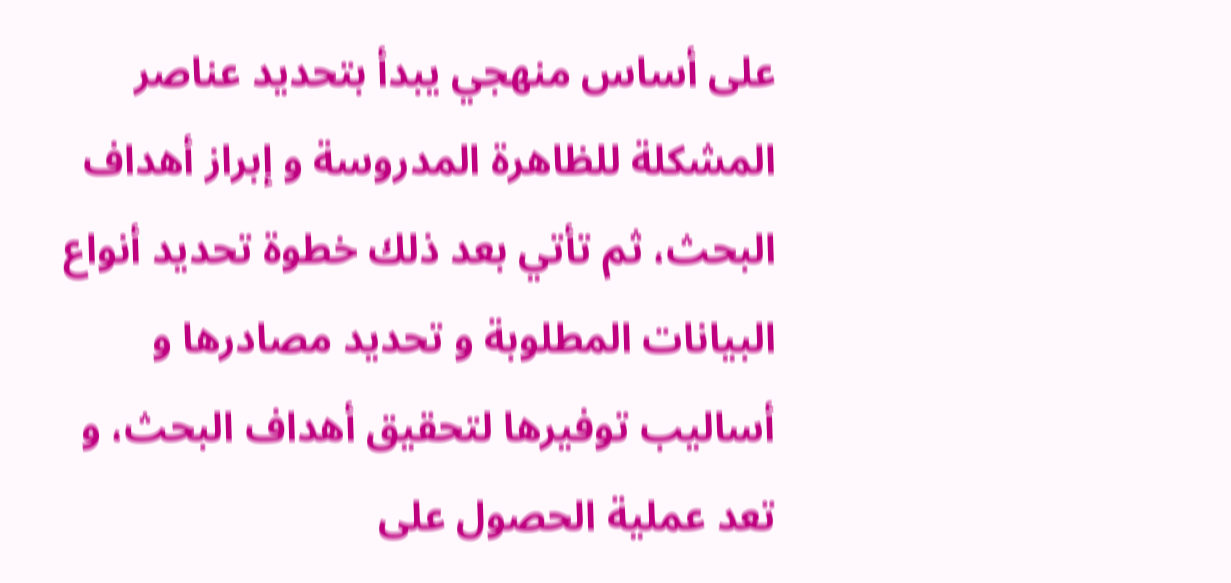على أساس منهجي يبدأ بتحديد عناصر المشكلة للظاهرة المدروسة و إبراز أهداف البحث، ثم تأتي بعد ذلك خطوة تحديد أنواع البيانات المطلوبة و تحديد مصادرها و أساليب توفيرها لتحقيق أهداف البحث، و تعد عملية الحصول على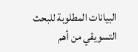البيانات المطلوبة للبحث التسويقي من أهم